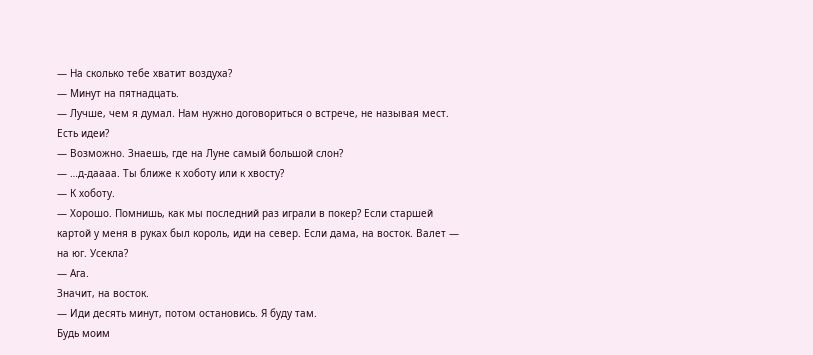— На сколько тебе хватит воздуха?
— Минут на пятнадцать.
— Лучше, чем я думал. Нам нужно договориться о встрече, не называя мест. Есть идеи?
— Возможно. Знаешь, где на Луне самый большой слон?
— …д-даааа. Ты ближе к хоботу или к хвосту?
— К хоботу.
— Хорошо. Помнишь, как мы последний раз играли в покер? Если старшей картой у меня в руках был король, иди на север. Если дама, на восток. Валет — на юг. Усекла?
— Ага.
Значит, на восток.
— Иди десять минут, потом остановись. Я буду там.
Будь моим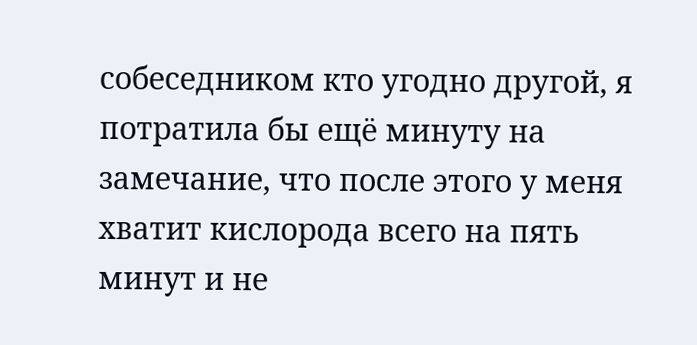собеседником кто угодно другой, я потратила бы ещё минуту на замечание, что после этого у меня хватит кислорода всего на пять минут и не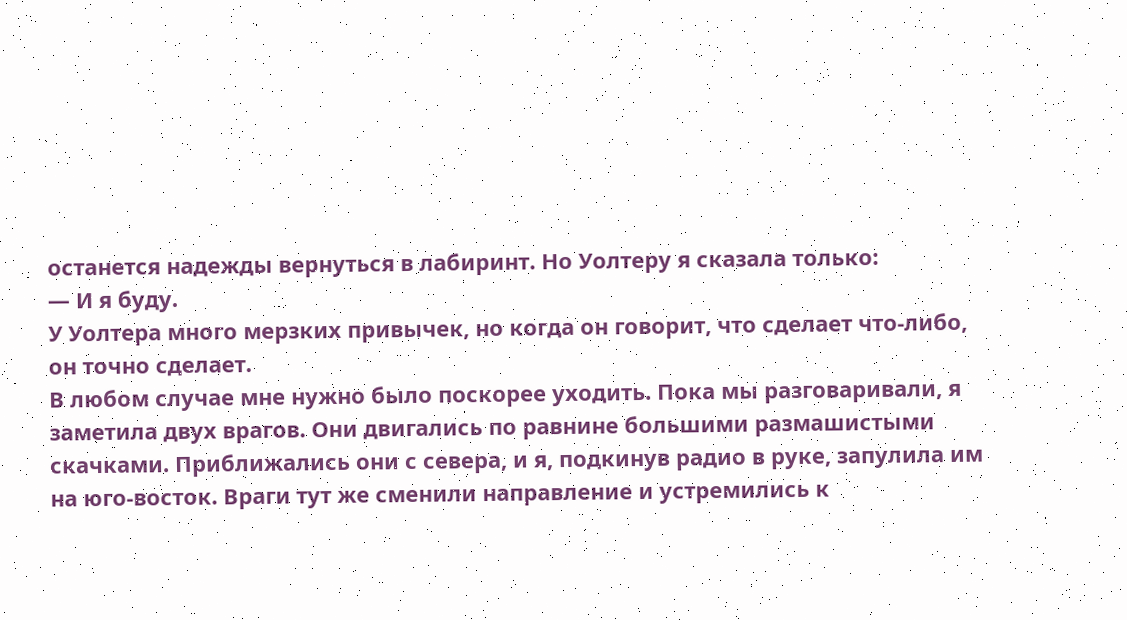останется надежды вернуться в лабиринт. Но Уолтеру я сказала только:
— И я буду.
У Уолтера много мерзких привычек, но когда он говорит, что сделает что-либо, он точно сделает.
В любом случае мне нужно было поскорее уходить. Пока мы разговаривали, я заметила двух врагов. Они двигались по равнине большими размашистыми скачками. Приближались они с севера, и я, подкинув радио в руке, запулила им на юго-восток. Враги тут же сменили направление и устремились к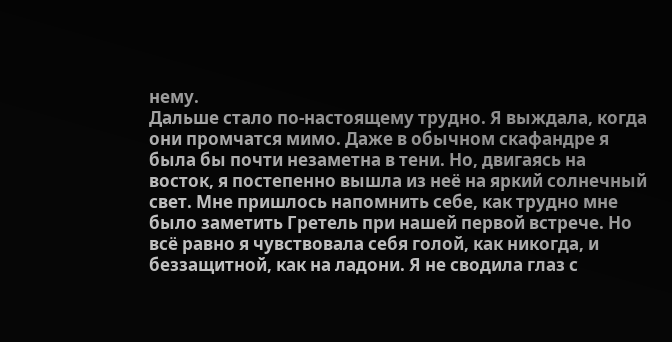нему.
Дальше стало по-настоящему трудно. Я выждала, когда они промчатся мимо. Даже в обычном скафандре я была бы почти незаметна в тени. Но, двигаясь на восток, я постепенно вышла из неё на яркий солнечный свет. Мне пришлось напомнить себе, как трудно мне было заметить Гретель при нашей первой встрече. Но всё равно я чувствовала себя голой, как никогда, и беззащитной, как на ладони. Я не сводила глаз с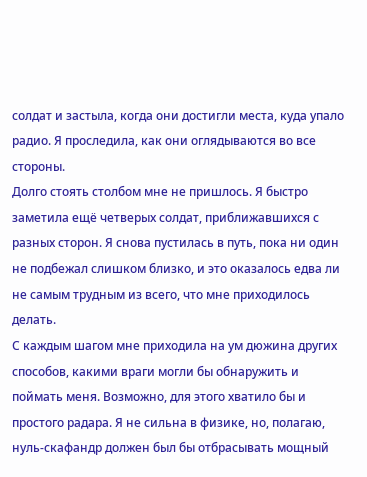солдат и застыла, когда они достигли места, куда упало радио. Я проследила, как они оглядываются во все стороны.
Долго стоять столбом мне не пришлось. Я быстро заметила ещё четверых солдат, приближавшихся с разных сторон. Я снова пустилась в путь, пока ни один не подбежал слишком близко, и это оказалось едва ли не самым трудным из всего, что мне приходилось делать.
С каждым шагом мне приходила на ум дюжина других способов, какими враги могли бы обнаружить и поймать меня. Возможно, для этого хватило бы и простого радара. Я не сильна в физике, но, полагаю, нуль-скафандр должен был бы отбрасывать мощный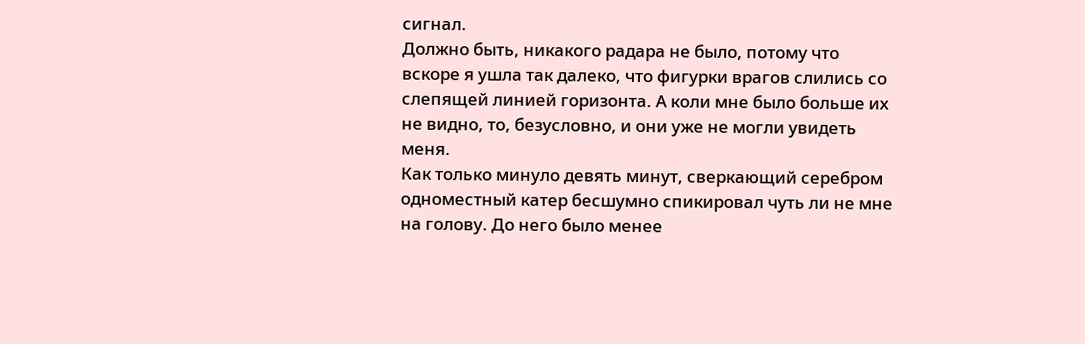сигнал.
Должно быть, никакого радара не было, потому что вскоре я ушла так далеко, что фигурки врагов слились со слепящей линией горизонта. А коли мне было больше их не видно, то, безусловно, и они уже не могли увидеть меня.
Как только минуло девять минут, сверкающий серебром одноместный катер бесшумно спикировал чуть ли не мне на голову. До него было менее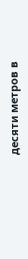десяти метров в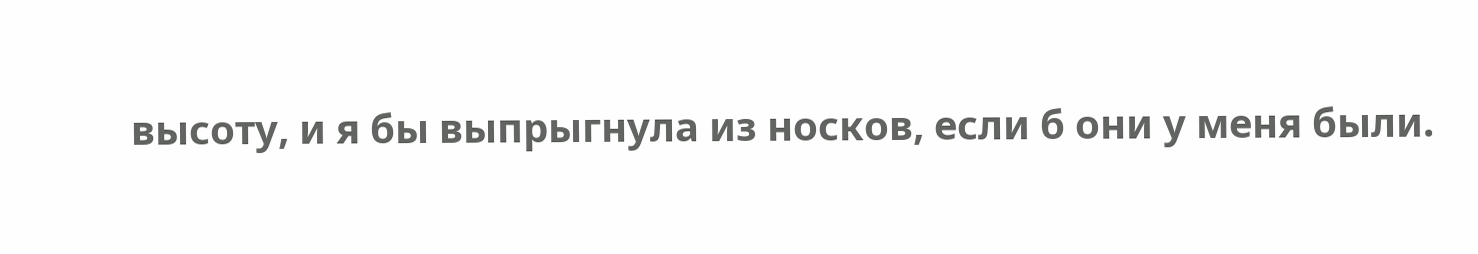высоту, и я бы выпрыгнула из носков, если б они у меня были.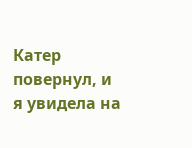Катер повернул, и я увидела на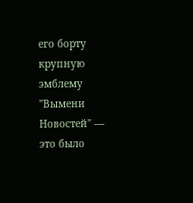его борту крупную эмблему "Вымени Новостей" — это было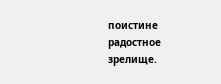поистине радостное зрелище.